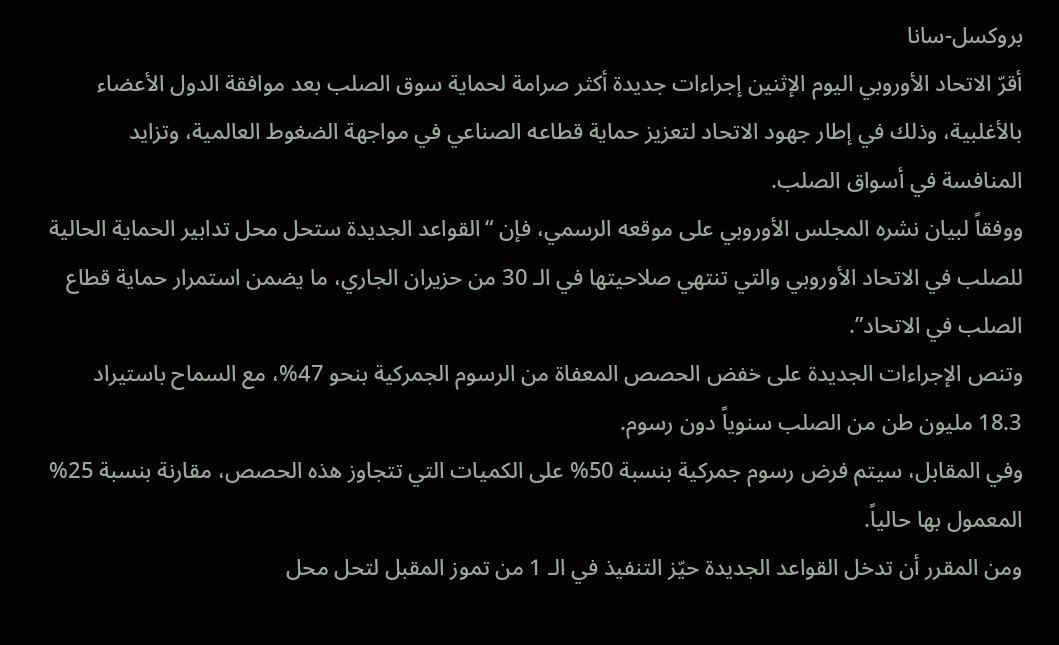بروكسل-سانا
أقرّ الاتحاد الأوروبي اليوم الإثنين إجراءات جديدة أكثر صرامة لحماية سوق الصلب بعد موافقة الدول الأعضاء بالأغلبية، وذلك في إطار جهود الاتحاد لتعزيز حماية قطاعه الصناعي في مواجهة الضغوط العالمية، وتزايد المنافسة في أسواق الصلب.
ووفقاً لبيان نشره المجلس الأوروبي على موقعه الرسمي، فإن “القواعد الجديدة ستحل محل تدابير الحماية الحالية للصلب في الاتحاد الأوروبي والتي تنتهي صلاحيتها في الـ 30 من حزيران الجاري، ما يضمن استمرار حماية قطاع الصلب في الاتحاد”.
وتنص الإجراءات الجديدة على خفض الحصص المعفاة من الرسوم الجمركية بنحو 47%، مع السماح باستيراد 18.3 مليون طن من الصلب سنوياً دون رسوم.
وفي المقابل، سيتم فرض رسوم جمركية بنسبة 50% على الكميات التي تتجاوز هذه الحصص، مقارنة بنسبة 25% المعمول بها حالياً.
ومن المقرر أن تدخل القواعد الجديدة حيّز التنفيذ في الـ 1 من تموز المقبل لتحل محل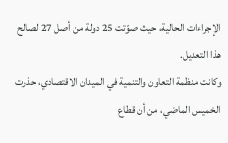الإجراءات الحالية، حيث صوّتت 25 دولة من أصل 27 لصالح هذا التعديل.
وكانت منظمة التعاون والتنمية في الميدان الاقتصادي، حذرت الخميس الماضي، من أن قطاع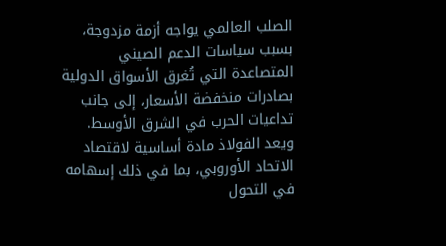الصلب العالمي يواجه أزمة مزدوجة، بسبب سياسات الدعم الصيني المتصاعدة التي تُغرق الأسواق الدولية بصادرات منخفضة الأسعار، إلى جانب تداعيات الحرب في الشرق الأوسط.
ويعد الفولاذ مادة أساسية لاقتصاد الاتحاد الأوروبي، بما في ذلك إسهامه في التحول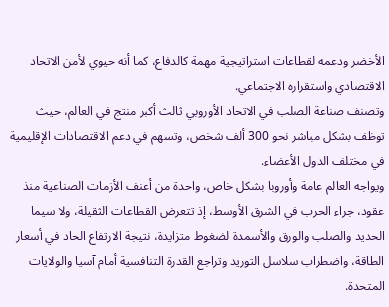الأخضر ودعمه لقطاعات استراتيجية مهمة كالدفاع، كما أنه حيوي لأمن الاتحاد الاقتصادي واستقراره الاجتماعي.
وتصنف صناعة الصلب في الاتحاد الأوروبي ثالث أكبر منتج في العالم، حيث توظف بشكل مباشر نحو 300 ألف شخص، وتسهم في دعم الاقتصادات الإقليمية في مختلف الدول الأعضاء.
ويواجه العالم عامة وأوروبا بشكل خاص، واحدة من أعنف الأزمات الصناعية منذ عقود، جراء الحرب في الشرق الأوسط، إذ تتعرض القطاعات الثقيلة، ولا سيما الحديد والصلب والورق والأسمدة لضغوط متزايدة، نتيجة الارتفاع الحاد في أسعار الطاقة، واضطراب سلاسل التوريد وتراجع القدرة التنافسية أمام آسيا والولايات المتحدة.